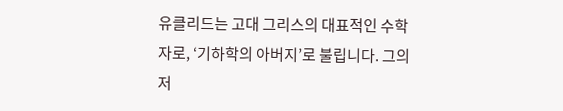유클리드는 고대 그리스의 대표적인 수학자로, ‘기하학의 아버지’로 불립니다. 그의 저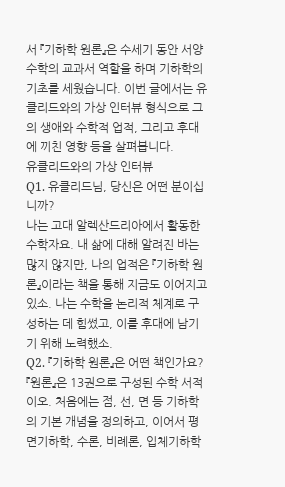서 『기하학 원론』은 수세기 동안 서양 수학의 교과서 역할을 하며 기하학의 기초를 세웠습니다. 이번 글에서는 유클리드와의 가상 인터뷰 형식으로 그의 생애와 수학적 업적, 그리고 후대에 끼친 영향 등을 살펴봅니다.
유클리드와의 가상 인터뷰
Q1. 유클리드님, 당신은 어떤 분이십니까?
나는 고대 알렉산드리아에서 활동한 수학자요. 내 삶에 대해 알려진 바는 많지 않지만, 나의 업적은 『기하학 원론』이라는 책을 통해 지금도 이어지고 있소. 나는 수학을 논리적 체계로 구성하는 데 힘썼고, 이를 후대에 남기기 위해 노력했소.
Q2. 『기하학 원론』은 어떤 책인가요?
『원론』은 13권으로 구성된 수학 서적이오. 처음에는 점, 선, 면 등 기하학의 기본 개념을 정의하고, 이어서 평면기하학, 수론, 비례론, 입체기하학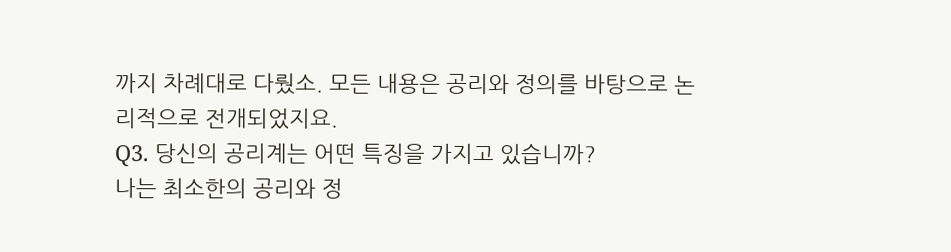까지 차례대로 다뤘소. 모든 내용은 공리와 정의를 바탕으로 논리적으로 전개되었지요.
Q3. 당신의 공리계는 어떤 특징을 가지고 있습니까?
나는 최소한의 공리와 정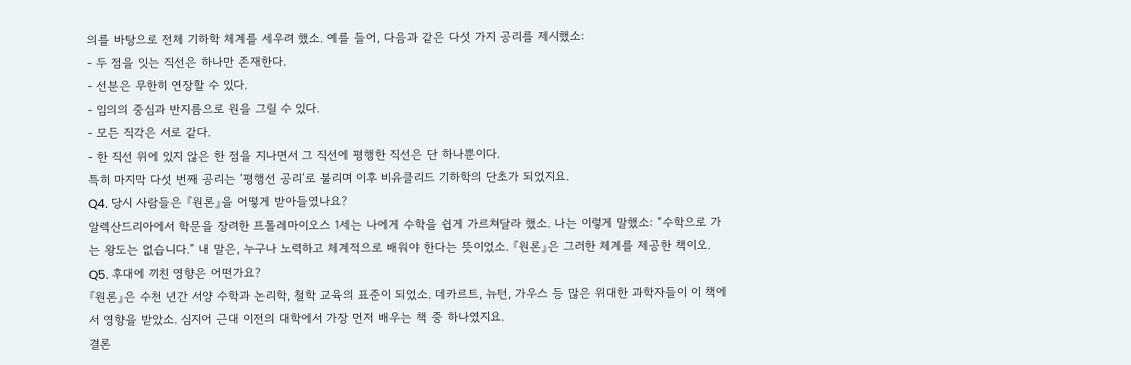의를 바탕으로 전체 기하학 체계를 세우려 했소. 예를 들어, 다음과 같은 다섯 가지 공리를 제시했소:
- 두 점을 잇는 직선은 하나만 존재한다.
- 선분은 무한히 연장할 수 있다.
- 임의의 중심과 반지름으로 원을 그릴 수 있다.
- 모든 직각은 서로 같다.
- 한 직선 위에 있지 않은 한 점을 지나면서 그 직선에 평행한 직선은 단 하나뿐이다.
특히 마지막 다섯 번째 공리는 ‘평행선 공리’로 불리며 이후 비유클리드 기하학의 단초가 되었지요.
Q4. 당시 사람들은 『원론』을 어떻게 받아들였나요?
알렉산드리아에서 학문을 장려한 프톨레마이오스 1세는 나에게 수학을 쉽게 가르쳐달라 했소. 나는 이렇게 말했소: “수학으로 가는 왕도는 없습니다.” 내 말은, 누구나 노력하고 체계적으로 배워야 한다는 뜻이었소. 『원론』은 그러한 체계를 제공한 책이오.
Q5. 후대에 끼친 영향은 어떤가요?
『원론』은 수천 년간 서양 수학과 논리학, 철학 교육의 표준이 되었소. 데카르트, 뉴턴, 가우스 등 많은 위대한 과학자들이 이 책에서 영향을 받았소. 심지어 근대 이전의 대학에서 가장 먼저 배우는 책 중 하나였지요.
결론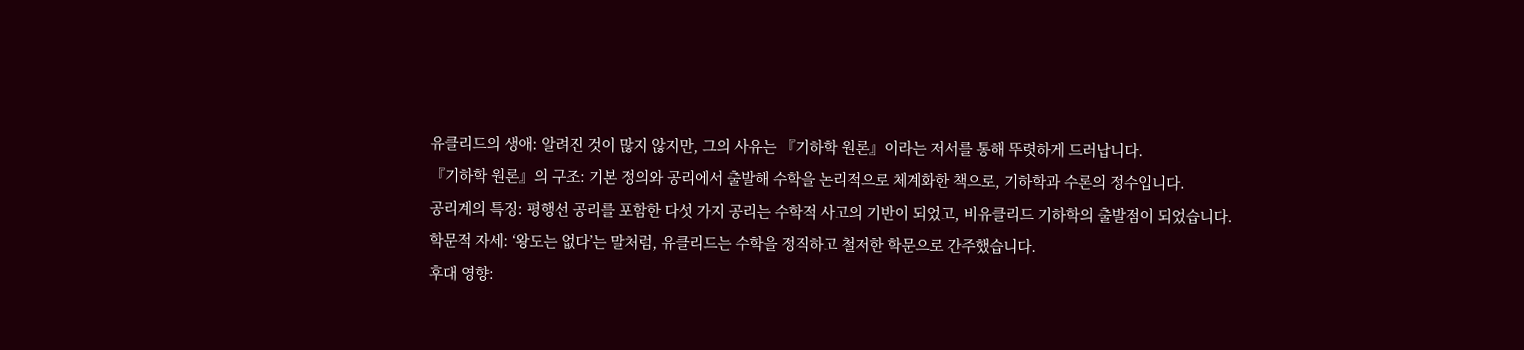유클리드의 생애: 알려진 것이 많지 않지만, 그의 사유는 『기하학 원론』이라는 저서를 통해 뚜렷하게 드러납니다.
『기하학 원론』의 구조: 기본 정의와 공리에서 출발해 수학을 논리적으로 체계화한 책으로, 기하학과 수론의 정수입니다.
공리계의 특징: 평행선 공리를 포함한 다섯 가지 공리는 수학적 사고의 기반이 되었고, 비유클리드 기하학의 출발점이 되었습니다.
학문적 자세: ‘왕도는 없다’는 말처럼, 유클리드는 수학을 정직하고 철저한 학문으로 간주했습니다.
후대 영향: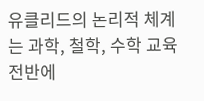유클리드의 논리적 체계는 과학, 철학, 수학 교육 전반에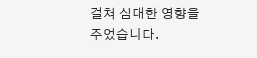걸쳐 심대한 영향을 주었습니다.